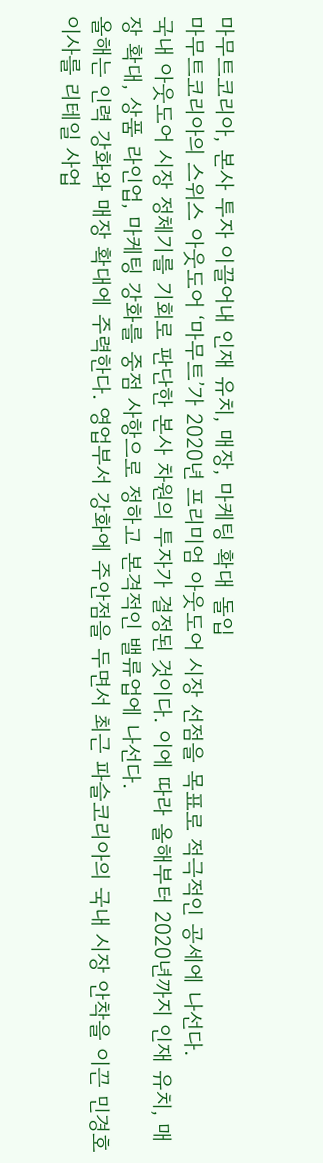마무트코리아, 본사 투자 이끌어내 인재 유치, 매장, 마케팅 확대 돌입
마무트코리아의 스위스 아웃도어 ‘마무트’가 2020년 프리미엄 아웃도어 시장 선점을 목표로 적극적인 공세에 나선다.
국내 아웃도어 시장 정체기를 기회로 판단한 본사 차원의 투자가 결정된 것이다. 이에 따라 올해부터 2020년까지 인재 유치, 매장 확대, 상품 라인업, 마케팅 강화를 중점 사항으로 정하고 본격적인 밸류업에 나선다.
올해는 인력 강화와 매장 확대에 주력한다. 영업부서 강화에 주안점을 두면서 최근 파슬코리아의 국내 시장 안착을 이끈 민경호 이사를 리테일 사업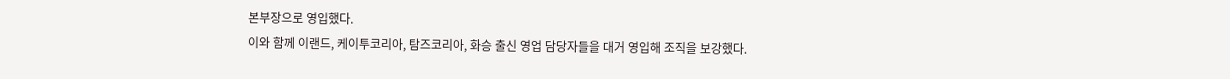본부장으로 영입했다.
이와 함께 이랜드, 케이투코리아, 탐즈코리아, 화승 출신 영업 담당자들을 대거 영입해 조직을 보강했다.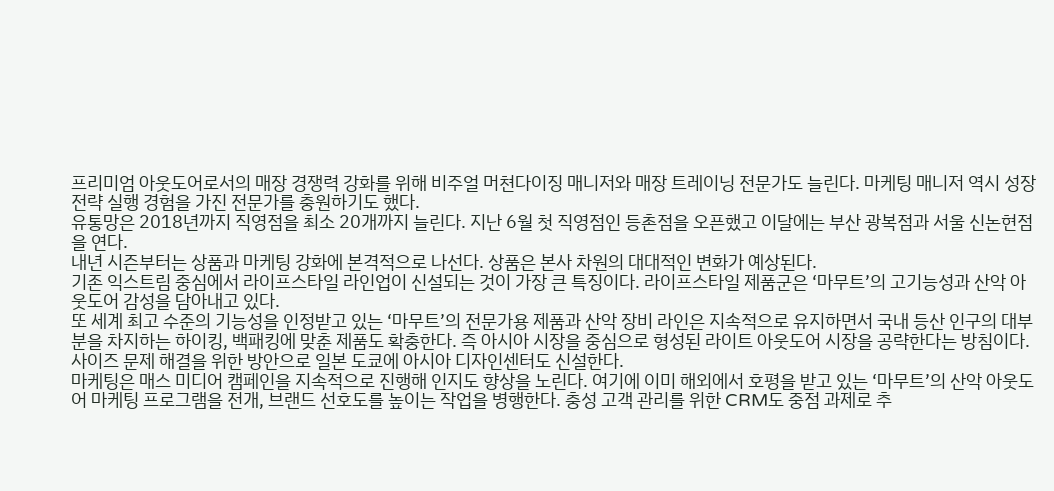프리미엄 아웃도어로서의 매장 경쟁력 강화를 위해 비주얼 머쳔다이징 매니저와 매장 트레이닝 전문가도 늘린다. 마케팅 매니저 역시 성장 전략 실행 경험을 가진 전문가를 충원하기도 했다.
유통망은 2018년까지 직영점을 최소 20개까지 늘린다. 지난 6월 첫 직영점인 등촌점을 오픈했고 이달에는 부산 광복점과 서울 신논현점을 연다.
내년 시즌부터는 상품과 마케팅 강화에 본격적으로 나선다. 상품은 본사 차원의 대대적인 변화가 예상된다.
기존 익스트림 중심에서 라이프스타일 라인업이 신설되는 것이 가장 큰 특징이다. 라이프스타일 제품군은 ‘마무트’의 고기능성과 산악 아웃도어 감성을 담아내고 있다.
또 세계 최고 수준의 기능성을 인정받고 있는 ‘마무트’의 전문가용 제품과 산악 장비 라인은 지속적으로 유지하면서 국내 등산 인구의 대부분을 차지하는 하이킹, 백패킹에 맞춘 제품도 확충한다. 즉 아시아 시장을 중심으로 형성된 라이트 아웃도어 시장을 공략한다는 방침이다.
사이즈 문제 해결을 위한 방안으로 일본 도쿄에 아시아 디자인센터도 신설한다.
마케팅은 매스 미디어 캠페인을 지속적으로 진행해 인지도 향상을 노린다. 여기에 이미 해외에서 호평을 받고 있는 ‘마무트’의 산악 아웃도어 마케팅 프로그램을 전개, 브랜드 선호도를 높이는 작업을 병행한다. 충성 고객 관리를 위한 CRM도 중점 과제로 추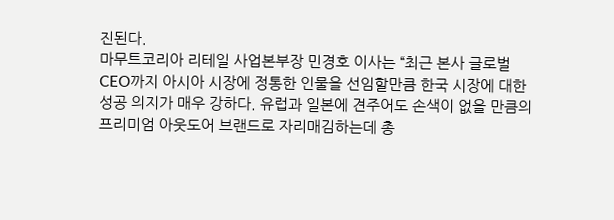진된다.
마무트코리아 리테일 사업본부장 민경호 이사는 “최근 본사 글로벌 CEO까지 아시아 시장에 정통한 인물을 선임할만큼 한국 시장에 대한 성공 의지가 매우 강하다. 유럽과 일본에 견주어도 손색이 없을 만큼의 프리미엄 아웃도어 브랜드로 자리매김하는데 총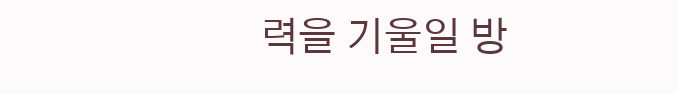력을 기울일 방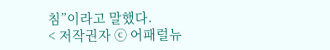침”이라고 말했다.
< 저작권자 ⓒ 어패럴뉴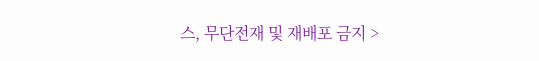스, 무단전재 및 재배포 금지 >